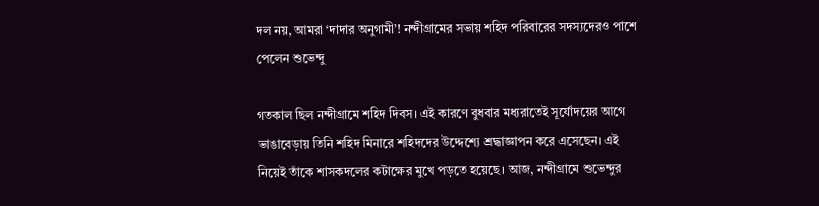দল নয়, আমরা ‘দাদার অনুগামী’! নন্দীগ্রামের সভায় শহিদ পরিবারের সদস্যদেরও পাশে পেলেন শুভেন্দু

গতকাল ছিল নন্দীগ্রামে শহিদ দিবস। এই কারণে বুধবার মধ্যরাতেই সূর্যোদয়ের আগে ভাঙাবেড়ায় তিনি শহিদ মিনারে শহিদদের উদ্দেশ্যে শ্রদ্ধাজ্ঞাপন করে এসেছেন। এই নিয়েই তাঁকে শাসকদলের কটাক্ষের মুখে পড়তে হয়েছে। আজ, নন্দীগ্রামে শুভেন্দুর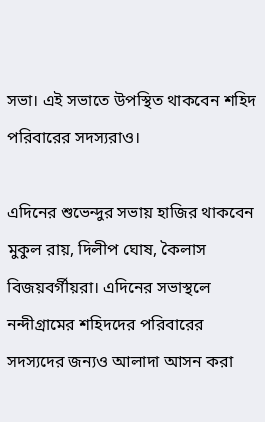সভা। এই সভাতে উপস্থিত থাকবেন শহিদ পরিবারের সদস্যরাও।

এদিনের শুভেন্দুর সভায় হাজির থাকবেন মুকুল রায়, দিলীপ ঘোষ, কৈলাস বিজয়বর্গীয়রা। এদিনের সভাস্থলে নন্দীগ্রামের শহিদদের পরিবারের সদস্যদের জন্যও আলাদা আসন করা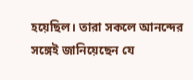হয়েছিল। তারা সকলে আনন্দের সঙ্গেই জানিয়েছেন যে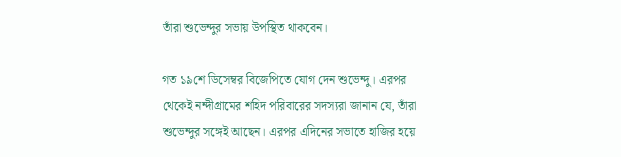তাঁরা শুভেন্দুর সভায় উপস্থিত থাকবেন।

গত ১৯শে ডিসেম্বর বিজেপিতে যোগ দেন শুভেন্দু। এরপর থেকেই নন্দীগ্রামের শহিদ পরিবারের সদস্যরা জানান যে, তাঁরা শুভেন্দুর সঙ্গেই আছেন। এরপর এদিনের সভাতে হাজির হয়ে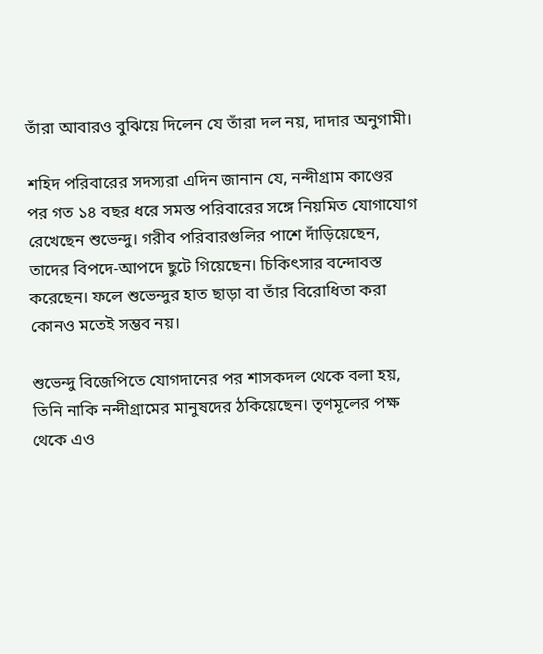তাঁরা আবারও বুঝিয়ে দিলেন যে তাঁরা দল নয়, দাদার অনুগামী।

শহিদ পরিবারের সদস্যরা এদিন জানান যে, নন্দীগ্রাম কাণ্ডের পর গত ১৪ বছর ধরে সমস্ত পরিবারের সঙ্গে নিয়মিত যোগাযোগ রেখেছেন শুভেন্দু। গরীব পরিবারগুলির পাশে দাঁড়িয়েছেন, তাদের বিপদে-আপদে ছুটে গিয়েছেন। চিকিৎসার বন্দোবস্ত করেছেন। ফলে শুভেন্দুর হাত ছাড়া বা তাঁর বিরোধিতা করা কোনও মতেই সম্ভব নয়।

শুভেন্দু বিজেপিতে যোগদানের পর শাসকদল থেকে বলা হয়, তিনি নাকি নন্দীগ্রামের মানুষদের ঠকিয়েছেন। তৃণমূলের পক্ষ থেকে এও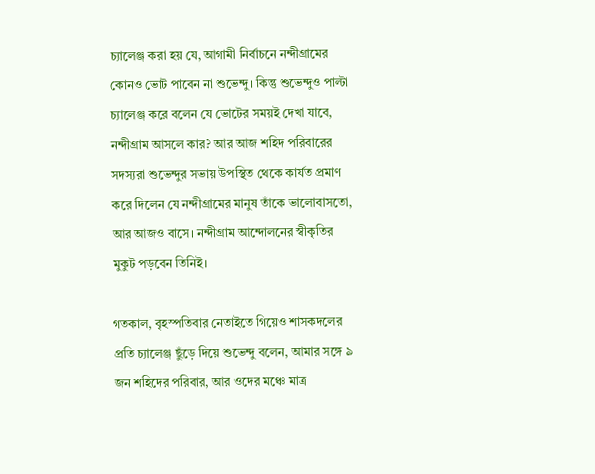চ্যালেঞ্জ করা হয় যে, আগামী নির্বাচনে নন্দীগ্রামের কোনও ভোট পাবেন না শুভেন্দু। কিন্তু শুভেন্দুও পাল্টা চ্যালেঞ্জ করে বলেন যে ভোটের সময়ই দেখা যাবে, নন্দীগ্রাম আসলে কার? আর আজ শহিদ পরিবারের সদস্যরা শুভেন্দুর সভায় উপস্থিত থেকে কার্যত প্রমাণ করে দিলেন যে নন্দীগ্রামের মানুষ তাঁকে ভালোবাসতো, আর আজও বাসে। নন্দীগ্রাম আন্দোলনের স্বীকৃতির মুকুট পড়বেন তিনিই।

গতকাল, বৃহস্পতিবার নেতাইতে গিয়েও শাসকদলের প্রতি চ্যালেঞ্জ ছুঁড়ে দিয়ে শুভেন্দু বলেন, আমার সঙ্গে ৯ জন শহিদের পরিবার, আর ওদের মঞ্চে মাত্র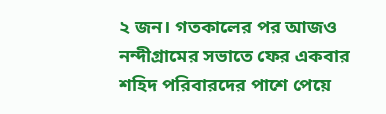২ জন। গতকালের পর আজও নন্দীগ্রামের সভাতে ফের একবার শহিদ পরিবারদের পাশে পেয়ে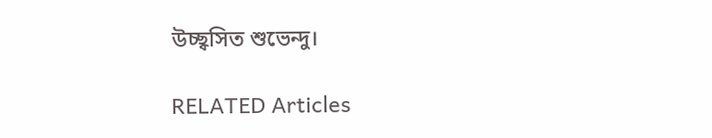উচ্ছ্বসিত শুভেন্দু।

RELATED Articles